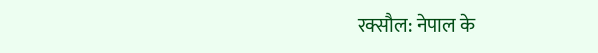रक्सौल: नेपाल के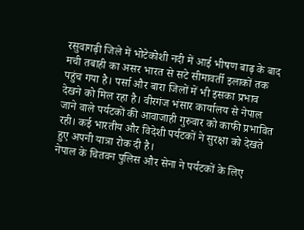रसुवागढ़ी जिले में भोटेकोशी नदी में आई भीषण बाढ़ के बाद मची तबाही का असर भारत से सटे सीमावर्ती इलाकों तक पहुंच गया है। पर्सा और बारा जिलों में भी इसका प्रभाव देखने को मिल रहा है। वीरगंज भंसार कार्यालय से नेपाल जाने वाले पर्यटकों की आवाजाही गुरुवार को काफी प्रभावित रही। कई भारतीय और विदेशी पर्यटकों ने सुरक्षा को देखते हुए अपनी यात्रा रोक दी है।
नेपाल के चितवन पुलिस और सेना ने पर्यटकों के लिए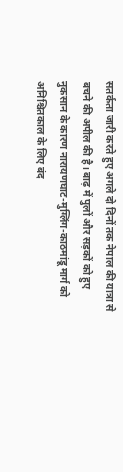सतर्कता जारी करते हुए अगले दो दिनों तक नेपाल की यात्रा से बचने की अपील की है। बाढ़ में पुलों और सड़कों को हुए नुकसान के कारण नारायणघाट-मुग्लिंग-काठमांडू मार्ग को अनिश्चितकाल के लिए बंद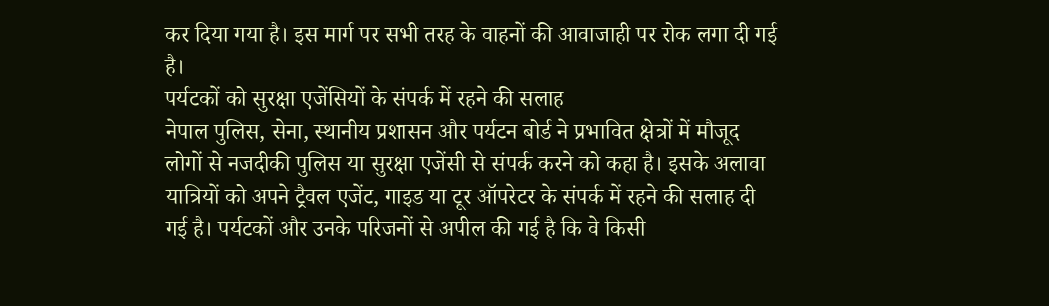कर दिया गया है। इस मार्ग पर सभी तरह के वाहनों की आवाजाही पर रोक लगा दी गई है।
पर्यटकों को सुरक्षा एजेंसियों के संपर्क में रहने की सलाह
नेपाल पुलिस, सेना, स्थानीय प्रशासन और पर्यटन बोर्ड ने प्रभावित क्षेत्रों में मौजूद लोगों से नजदीकी पुलिस या सुरक्षा एजेंसी से संपर्क करने को कहा है। इसके अलावा यात्रियों को अपने ट्रैवल एजेंट, गाइड या टूर ऑपरेटर के संपर्क में रहने की सलाह दी गई है। पर्यटकों और उनके परिजनों से अपील की गई है कि वे किसी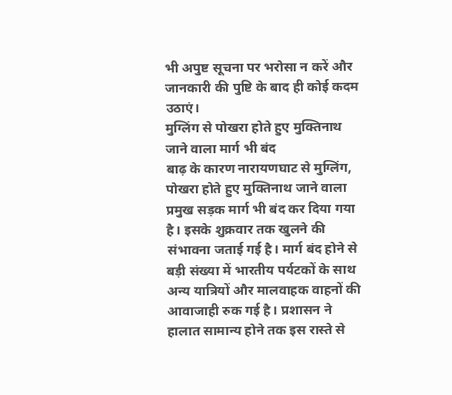भी अपुष्ट सूचना पर भरोसा न करें और जानकारी की पुष्टि के बाद ही कोई कदम उठाएं।
मुग्लिंग से पोखरा होते हुए मुक्तिनाथ जाने वाला मार्ग भी बंद
बाढ़ के कारण नारायणघाट से मुग्लिंग, पोखरा होते हुए मुक्तिनाथ जाने वाला प्रमुख सड़क मार्ग भी बंद कर दिया गया है। इसके शुक्रवार तक खुलने की संभावना जताई गई है। मार्ग बंद होने से बड़ी संख्या में भारतीय पर्यटकों के साथ अन्य यात्रियों और मालवाहक वाहनों की आवाजाही रुक गई है। प्रशासन ने हालात सामान्य होने तक इस रास्ते से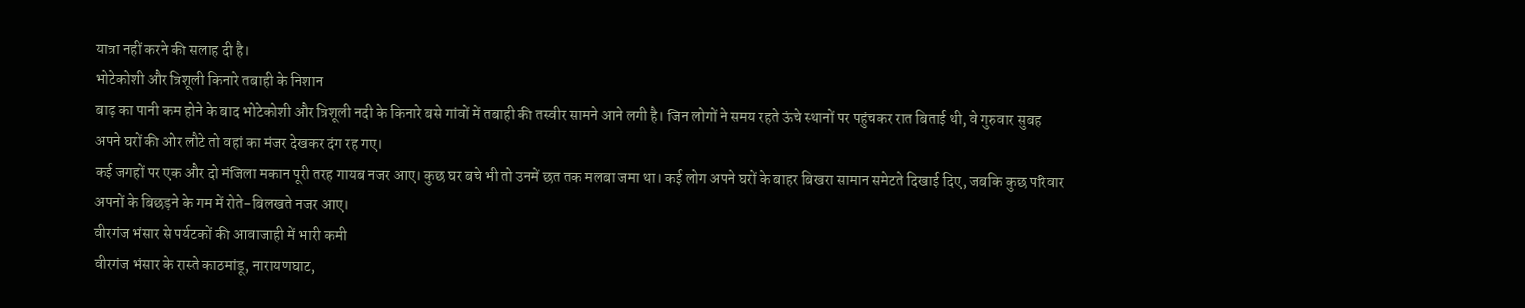यात्रा नहीं करने की सलाह दी है।
भोटेकोशी और त्रिशूली किनारे तबाही के निशान
बाढ़ का पानी कम होने के बाद भोटेकोशी और त्रिशूली नदी के किनारे बसे गांवों में तबाही की तस्वीर सामने आने लगी है। जिन लोगों ने समय रहते ऊंचे स्थानों पर पहुंचकर रात बिताई थी, वे गुरुवार सुबह अपने घरों की ओर लौटे तो वहां का मंजर देखकर दंग रह गए।
कई जगहों पर एक और दो मंजिला मकान पूरी तरह गायब नजर आए। कुछ घर बचे भी तो उनमें छत तक मलबा जमा था। कई लोग अपने घरों के बाहर बिखरा सामान समेटते दिखाई दिए, जबकि कुछ परिवार अपनों के बिछड़ने के गम में रोते-बिलखते नजर आए।
वीरगंज भंसार से पर्यटकों की आवाजाही में भारी कमी
वीरगंज भंसार के रास्ते काठमांडू, नारायणघाट,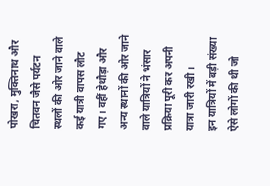पोखरा, मुक्तिनाथ और चितवन जैसे पर्यटन स्थलों की ओर जाने वाले कई यात्री वापस लौट गए। वहीं हेथौड़ा और अन्य स्थानों की ओर जाने वाले यात्रियों ने भंसार प्रक्रिया पूरी कर अपनी यात्रा जारी रखी।
इन यात्रियों में बड़ी संख्या ऐसे लोगों की थी जो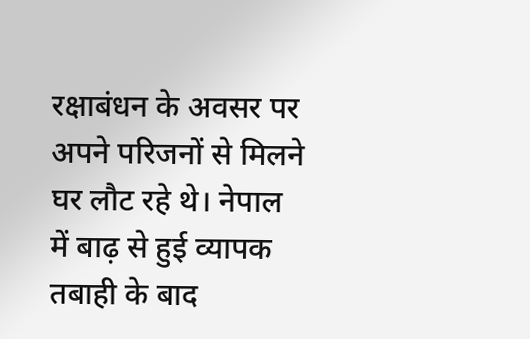रक्षाबंधन के अवसर पर अपने परिजनों से मिलने घर लौट रहे थे। नेपाल में बाढ़ से हुई व्यापक तबाही के बाद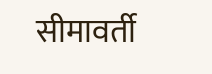सीमावर्ती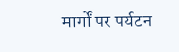मार्गों पर पर्यटन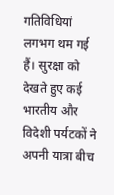गतिविधियां लगभग थम गई हैं। सुरक्षा को देखते हुए कई भारतीय और विदेशी पर्यटकों ने अपनी यात्रा बीच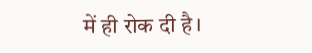में ही रोक दी है।